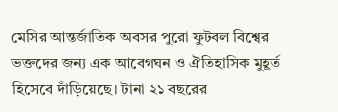মেসির আন্তর্জাতিক অবসর পুরো ফুটবল বিশ্বের ভক্তদের জন্য এক আবেগঘন ও ঐতিহাসিক মুহূর্ত হিসেবে দাঁড়িয়েছে। টানা ২১ বছরের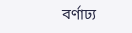বর্ণাঢ্য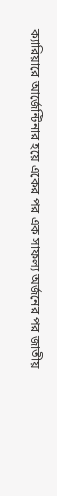ক্যারিয়ারে আর্জেন্টিনার হয়ে একের পর এক সাফল্য অর্জনের পর জাতীয়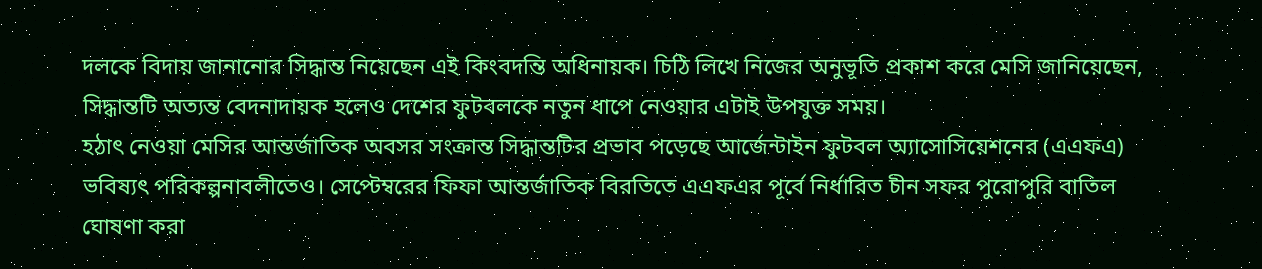দলকে বিদায় জানানোর সিদ্ধান্ত নিয়েছেন এই কিংবদন্তি অধিনায়ক। চিঠি লিখে নিজের অনুভূতি প্রকাশ করে মেসি জানিয়েছেন, সিদ্ধান্তটি অত্যন্ত বেদনাদায়ক হলেও দেশের ফুটবলকে নতুন ধাপে নেওয়ার এটাই উপযুক্ত সময়।
হঠাৎ নেওয়া মেসির আন্তর্জাতিক অবসর সংক্রান্ত সিদ্ধান্তটির প্রভাব পড়েছে আর্জেন্টাইন ফুটবল অ্যাসোসিয়েশনের (এএফএ) ভবিষ্যৎ পরিকল্পনাবলীতেও। সেপ্টেম্বরের ফিফা আন্তর্জাতিক বিরতিতে এএফএর পূর্বে নির্ধারিত চীন সফর পুরোপুরি বাতিল ঘোষণা করা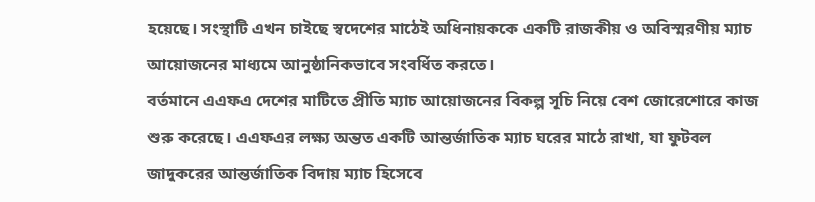হয়েছে। সংস্থাটি এখন চাইছে স্বদেশের মাঠেই অধিনায়ককে একটি রাজকীয় ও অবিস্মরণীয় ম্যাচ আয়োজনের মাধ্যমে আনুষ্ঠানিকভাবে সংবর্ধিত করতে।
বর্তমানে এএফএ দেশের মাটিতে প্রীতি ম্যাচ আয়োজনের বিকল্প সূচি নিয়ে বেশ জোরেশোরে কাজ শুরু করেছে। এএফএর লক্ষ্য অন্তত একটি আন্তর্জাতিক ম্যাচ ঘরের মাঠে রাখা, যা ফুটবল জাদুকরের আন্তর্জাতিক বিদায় ম্যাচ হিসেবে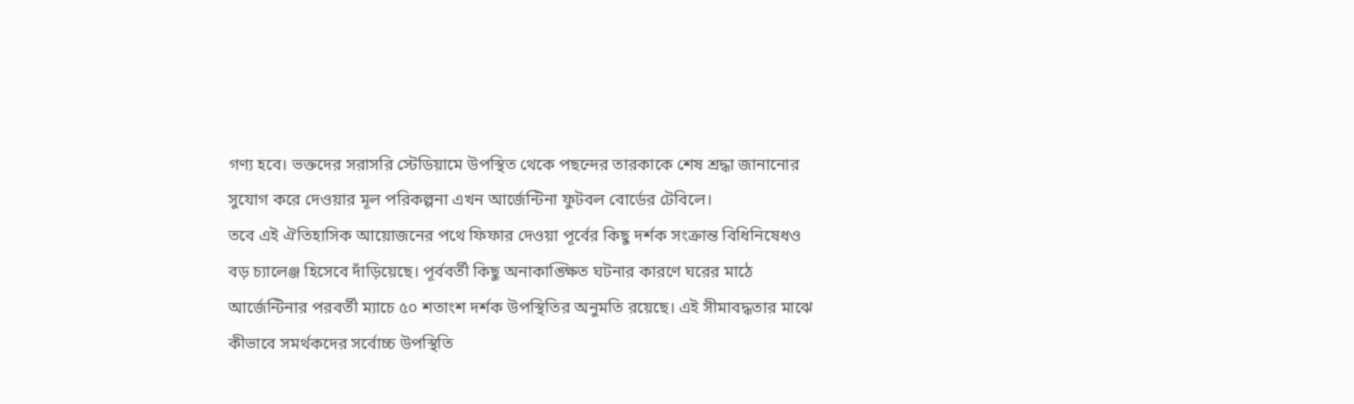গণ্য হবে। ভক্তদের সরাসরি স্টেডিয়ামে উপস্থিত থেকে পছন্দের তারকাকে শেষ শ্রদ্ধা জানানোর সুযোগ করে দেওয়ার মূল পরিকল্পনা এখন আর্জেন্টিনা ফুটবল বোর্ডের টেবিলে।
তবে এই ঐতিহাসিক আয়োজনের পথে ফিফার দেওয়া পূর্বের কিছু দর্শক সংক্রান্ত বিধিনিষেধও বড় চ্যালেঞ্জ হিসেবে দাঁড়িয়েছে। পূর্ববর্তী কিছু অনাকাঙ্ক্ষিত ঘটনার কারণে ঘরের মাঠে আর্জেন্টিনার পরবর্তী ম্যাচে ৫০ শতাংশ দর্শক উপস্থিতির অনুমতি রয়েছে। এই সীমাবদ্ধতার মাঝে কীভাবে সমর্থকদের সর্বোচ্চ উপস্থিতি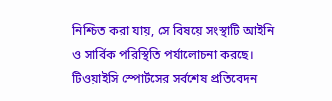নিশ্চিত করা যায়, সে বিষয়ে সংস্থাটি আইনি ও সার্বিক পরিস্থিতি পর্যালোচনা করছে।
টিওয়াইসি স্পোর্টসের সর্বশেষ প্রতিবেদন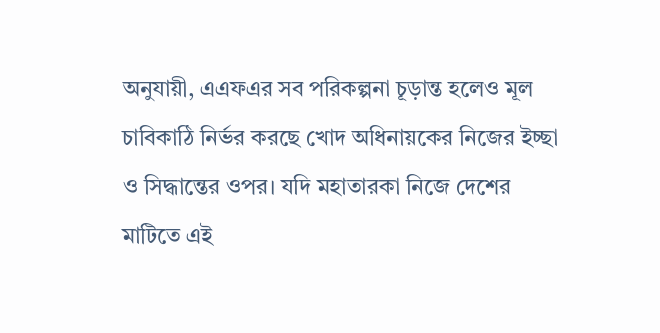অনুযায়ী, এএফএর সব পরিকল্পনা চূড়ান্ত হলেও মূল চাবিকাঠি নির্ভর করছে খোদ অধিনায়কের নিজের ইচ্ছা ও সিদ্ধান্তের ওপর। যদি মহাতারকা নিজে দেশের মাটিতে এই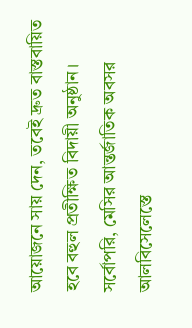আয়োজনে সায় দেন, তবেই দ্রুত বাস্তবায়িত হবে বহুল প্রতীক্ষিত বিদায়ী অনুষ্ঠান।
সর্বোপরি, মেসির আন্তর্জাতিক অবসর আলবিসেলেস্তে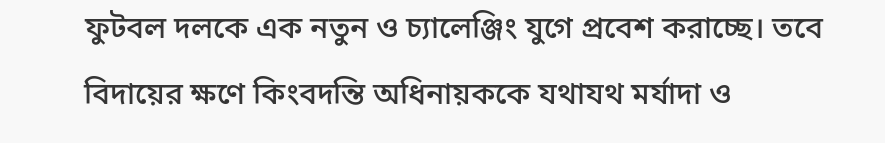ফুটবল দলকে এক নতুন ও চ্যালেঞ্জিং যুগে প্রবেশ করাচ্ছে। তবে বিদায়ের ক্ষণে কিংবদন্তি অধিনায়ককে যথাযথ মর্যাদা ও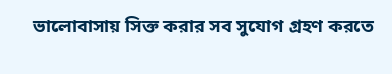ভালোবাসায় সিক্ত করার সব সুযোগ গ্রহণ করতে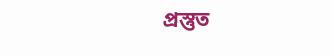প্রস্তুত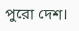পুরো দেশ।